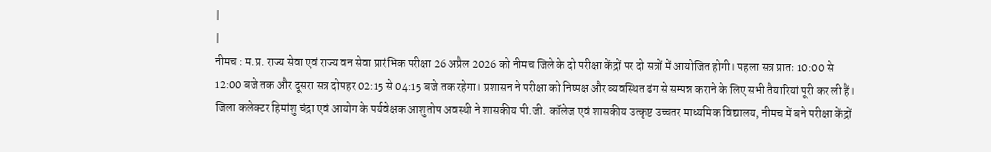|
|
नीमच : म.प्र. राज्य सेवा एवं राज्य वन सेवा प्रारंभिक परीक्षा 26 अप्रैल 2026 को नीमच जिले के दो परीक्षा केंद्रों पर दो सत्रों में आयोजित होगी। पहला सत्र प्रातः 10:00 से 12:00 बजे तक और दूसरा सत्र दोपहर 02:15 से 04:15 बजे तक रहेगा। प्रशासन ने परीक्षा को निष्पक्ष और व्यवस्थित ढंग से सम्पन्न कराने के लिए सभी तैयारियां पूरी कर ली हैं। जिला कलेक्टर हिमांशु चंद्रा एवं आयोग के पर्यवेक्षक आशुतोष अवस्थी ने शासकीय पी.जी. कॉलेज एवं शासकीय उत्कृष्ट उच्चतर माध्यमिक विद्यालय, नीमच में बने परीक्षा केंद्रों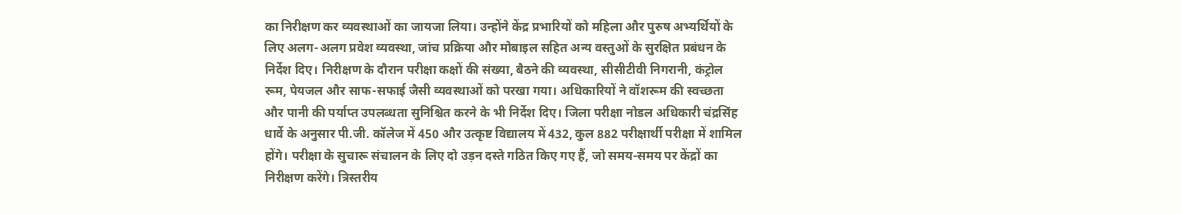का निरीक्षण कर व्यवस्थाओं का जायजा लिया। उन्होंने केंद्र प्रभारियों को महिला और पुरुष अभ्यर्थियों के लिए अलग-अलग प्रवेश व्यवस्था, जांच प्रक्रिया और मोबाइल सहित अन्य वस्तुओं के सुरक्षित प्रबंधन के निर्देश दिए। निरीक्षण के दौरान परीक्षा कक्षों की संख्या, बैठने की व्यवस्था, सीसीटीवी निगरानी, कंट्रोल रूम, पेयजल और साफ-सफाई जैसी व्यवस्थाओं को परखा गया। अधिकारियों ने वॉशरूम की स्वच्छता और पानी की पर्याप्त उपलब्धता सुनिश्चित करने के भी निर्देश दिए। जिला परीक्षा नोडल अधिकारी चंद्रसिंह धार्वे के अनुसार पी.जी. कॉलेज में 450 और उत्कृष्ट विद्यालय में 432, कुल 882 परीक्षार्थी परीक्षा में शामिल होंगे। परीक्षा के सुचारू संचालन के लिए दो उड़न दस्ते गठित किए गए हैं, जो समय-समय पर केंद्रों का निरीक्षण करेंगे। त्रिस्तरीय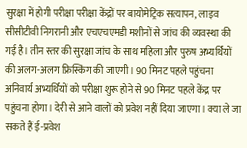सुरक्षा में होगी परीक्षा परीक्षा केंद्रों पर बायोमेट्रिक सत्यापन, लाइव सीसीटीवी निगरानी और एचएचएमडी मशीनों से जांच की व्यवस्था की गई है। तीन स्तर की सुरक्षा जांच के साथ महिला और पुरुष अभ्यर्थियों की अलग-अलग फ्रिस्किंग की जाएगी। 90 मिनट पहले पहुंचना अनिवार्य अभ्यर्थियों को परीक्षा शुरू होने से 90 मिनट पहले केंद्र पर पहुंचना होगा। देरी से आने वालों को प्रवेश नहीं दिया जाएगा। क्या ले जा सकते हैं ई-प्रवेश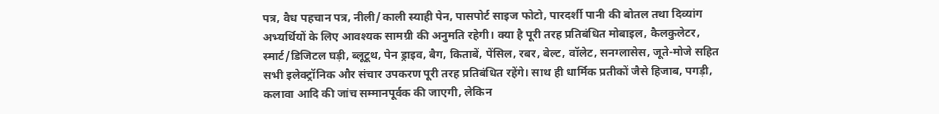पत्र, वैध पहचान पत्र, नीली/काली स्याही पेन, पासपोर्ट साइज फोटो, पारदर्शी पानी की बोतल तथा दिव्यांग अभ्यर्थियों के लिए आवश्यक सामग्री की अनुमति रहेगी। क्या है पूरी तरह प्रतिबंधित मोबाइल, कैलकुलेटर, स्मार्ट/डिजिटल घड़ी, ब्लूटूथ, पेन ड्राइव, बैग, किताबें, पेंसिल, रबर, बेल्ट, वॉलेट, सनग्लासेस, जूते-मोजे सहित सभी इलेक्ट्रॉनिक और संचार उपकरण पूरी तरह प्रतिबंधित रहेंगे। साथ ही धार्मिक प्रतीकों जैसे हिजाब, पगड़ी, कलावा आदि की जांच सम्मानपूर्वक की जाएगी, लेकिन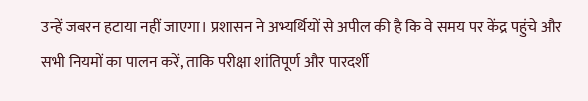उन्हें जबरन हटाया नहीं जाएगा। प्रशासन ने अभ्यर्थियों से अपील की है कि वे समय पर केंद्र पहुंचे और सभी नियमों का पालन करें, ताकि परीक्षा शांतिपूर्ण और पारदर्शी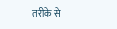तरीके से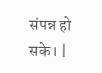संपन्न हो सके। |